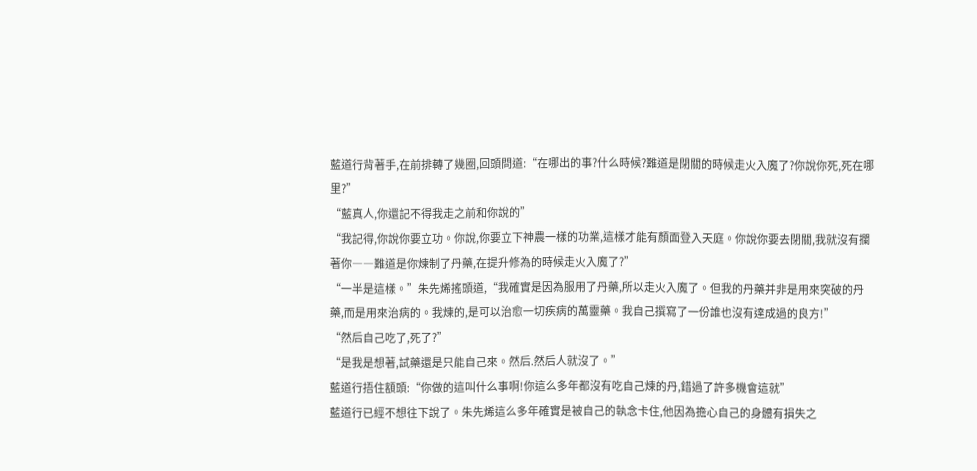藍道行背著手,在前排轉了幾圈,回頭問道:“在哪出的事?什么時候?難道是閉關的時候走火入魔了?你說你死,死在哪里?”
“藍真人,你還記不得我走之前和你說的”
“我記得,你說你要立功。你說,你要立下神農一樣的功業,這樣才能有顏面登入天庭。你說你要去閉關,我就沒有攔著你――難道是你煉制了丹藥,在提升修為的時候走火入魔了?”
“一半是這樣。”朱先烯搖頭道,“我確實是因為服用了丹藥,所以走火入魔了。但我的丹藥并非是用來突破的丹藥,而是用來治病的。我煉的,是可以治愈一切疾病的萬靈藥。我自己撰寫了一份誰也沒有達成過的良方!”
“然后自己吃了,死了?”
“是我是想著,試藥還是只能自己來。然后.然后人就沒了。”
藍道行捂住額頭:“你做的這叫什么事啊!你這么多年都沒有吃自己煉的丹,錯過了許多機會這就”
藍道行已經不想往下說了。朱先烯這么多年確實是被自己的執念卡住,他因為擔心自己的身體有損失之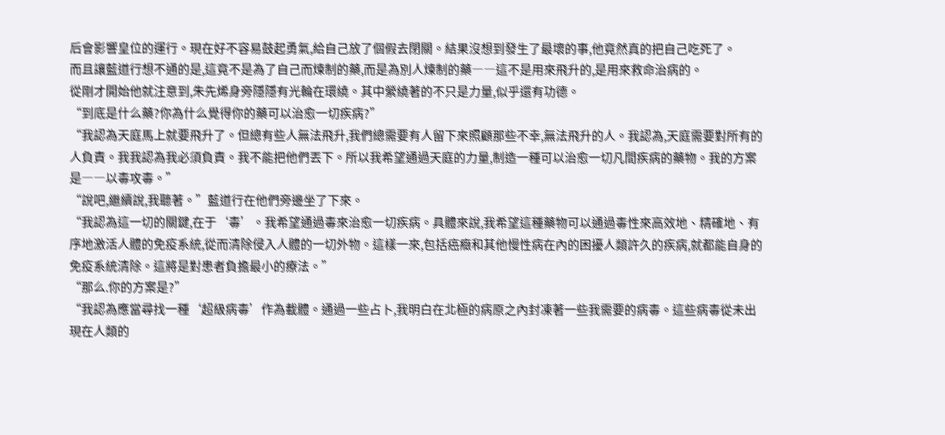后會影響皇位的運行。現在好不容易鼓起勇氣,給自己放了個假去閉關。結果沒想到發生了最壞的事,他竟然真的把自己吃死了。
而且讓藍道行想不通的是,這竟不是為了自己而煉制的藥,而是為別人煉制的藥――這不是用來飛升的,是用來救命治病的。
從剛才開始他就注意到,朱先烯身旁隱隱有光輪在環繞。其中縈繞著的不只是力量,似乎還有功德。
“到底是什么藥?你為什么覺得你的藥可以治愈一切疾病?”
“我認為天庭馬上就要飛升了。但總有些人無法飛升,我們總需要有人留下來照顧那些不幸,無法飛升的人。我認為,天庭需要對所有的人負責。我我認為我必須負責。我不能把他們丟下。所以我希望通過天庭的力量,制造一種可以治愈一切凡間疾病的藥物。我的方案是――以毒攻毒。”
“說吧,繼續說,我聽著。”藍道行在他們旁邊坐了下來。
“我認為這一切的關鍵,在于‘毒’。我希望通過毒來治愈一切疾病。具體來說,我希望這種藥物可以通過毒性來高效地、精確地、有序地激活人體的免疫系統,從而清除侵入人體的一切外物。這樣一來,包括癌癥和其他慢性病在內的困擾人類許久的疾病,就都能自身的免疫系統清除。這將是對患者負擔最小的療法。”
“那么.你的方案是?”
“我認為應當尋找一種‘超級病毒’作為載體。通過一些占卜,我明白在北極的病原之內封凍著一些我需要的病毒。這些病毒從未出現在人類的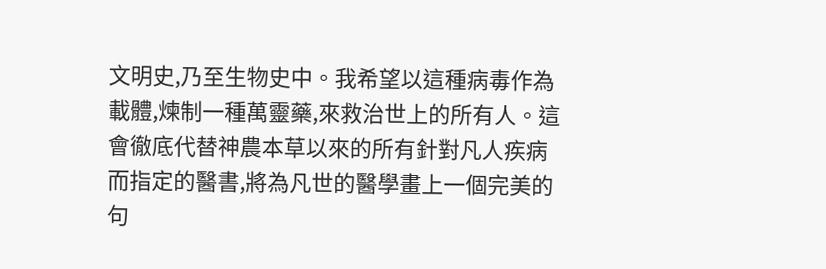文明史,乃至生物史中。我希望以這種病毒作為載體,煉制一種萬靈藥,來救治世上的所有人。這會徹底代替神農本草以來的所有針對凡人疾病而指定的醫書,將為凡世的醫學畫上一個完美的句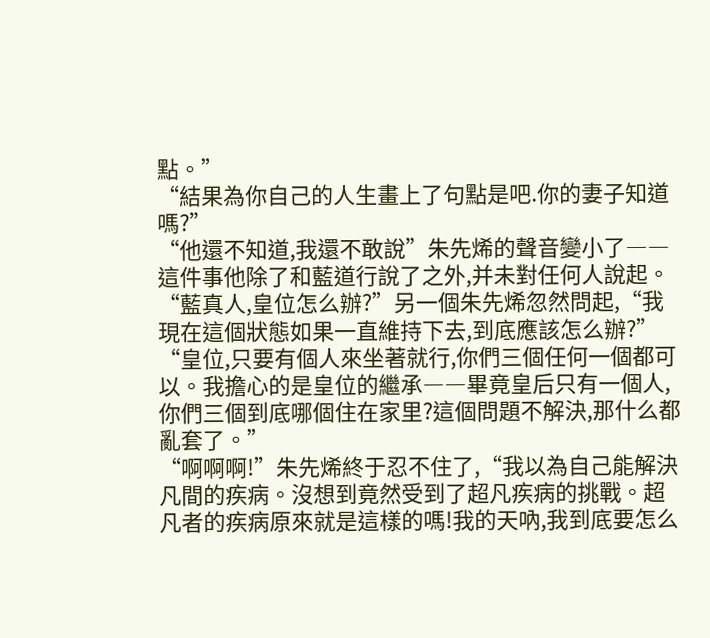點。”
“結果為你自己的人生畫上了句點是吧.你的妻子知道嗎?”
“他還不知道,我還不敢說”朱先烯的聲音變小了――這件事他除了和藍道行說了之外,并未對任何人說起。
“藍真人,皇位怎么辦?”另一個朱先烯忽然問起,“我現在這個狀態如果一直維持下去,到底應該怎么辦?”
“皇位,只要有個人來坐著就行,你們三個任何一個都可以。我擔心的是皇位的繼承――畢竟皇后只有一個人,你們三個到底哪個住在家里?這個問題不解決,那什么都亂套了。”
“啊啊啊!”朱先烯終于忍不住了,“我以為自己能解決凡間的疾病。沒想到竟然受到了超凡疾病的挑戰。超凡者的疾病原來就是這樣的嗎!我的天吶,我到底要怎么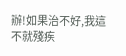辦!如果治不好,我這不就殘疾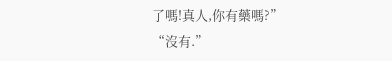了嗎!真人,你有藥嗎?”
“沒有.”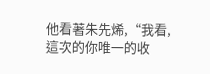他看著朱先烯,“我看,這次的你唯一的收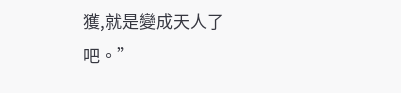獲,就是變成天人了吧。”